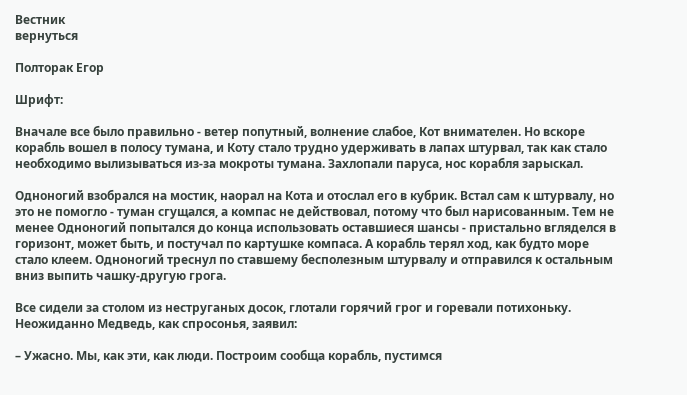Вестник
вернуться

Полторак Егор

Шрифт:

Вначале все было правильно - ветер попутный, волнение слабое, Кот внимателен. Но вскоре корабль вошел в полосу тумана, и Коту стало трудно удерживать в лапах штурвал, так как стало необходимо вылизываться из-за мокроты тумана. Захлопали паруса, нос корабля зарыскал.

Одноногий взобрался на мостик, наорал на Кота и отослал его в кубрик. Встал сам к штурвалу, но это не помогло - туман сгущался, а компас не действовал, потому что был нарисованным. Тем не менее Одноногий попытался до конца использовать оставшиеся шансы - пристально вгляделся в горизонт, может быть, и постучал по картушке компаса. А корабль терял ход, как будто море стало клеем. Одноногий треснул по ставшему бесполезным штурвалу и отправился к остальным вниз выпить чашку-другую грога.

Все сидели за столом из неструганых досок, глотали горячий грог и горевали потихоньку. Неожиданно Медведь, как спросонья, заявил:

– Ужасно. Мы, как эти, как люди. Построим сообща корабль, пустимся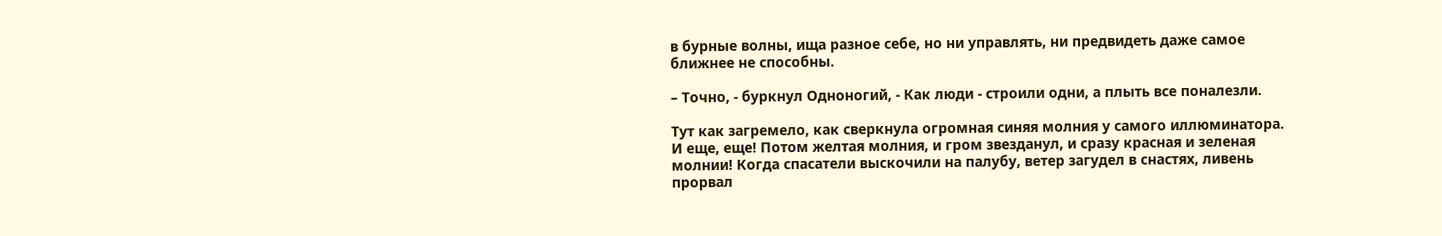в бурные волны, ища разное себе, но ни управлять, ни предвидеть даже самое ближнее не способны.

– Точно, - буркнул Одноногий, - Как люди - строили одни, а плыть все поналезли.

Тут как загремело, как сверкнула огромная синяя молния у самого иллюминатора. И еще, еще! Потом желтая молния, и гром звезданул, и сразу красная и зеленая молнии! Когда спасатели выскочили на палубу, ветер загудел в снастях, ливень прорвал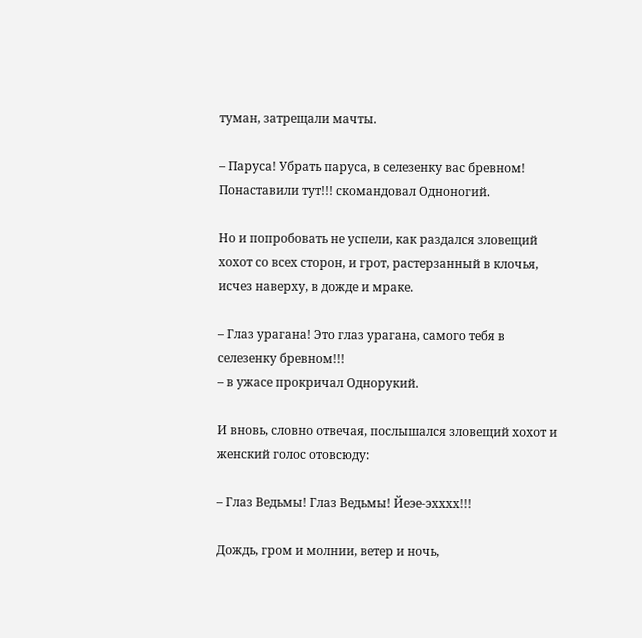туман, затрещали мачты.

– Паруса! Убрать паруса, в селезенку вас бревном! Понаставили тут!!! скомандовал Одноногий.

Но и попробовать не успели, как раздался зловещий хохот со всех сторон, и грот, растерзанный в клочья, исчез наверху, в дожде и мраке.

– Глаз урагана! Это глаз урагана, самого тебя в селезенку бревном!!!
– в ужасе прокричал Однорукий.

И вновь, словно отвечая, послышался зловещий хохот и женский голос отовсюду:

– Глаз Ведьмы! Глаз Ведьмы! Йеэе-эхххх!!!

Дождь, гром и молнии, ветер и ночь,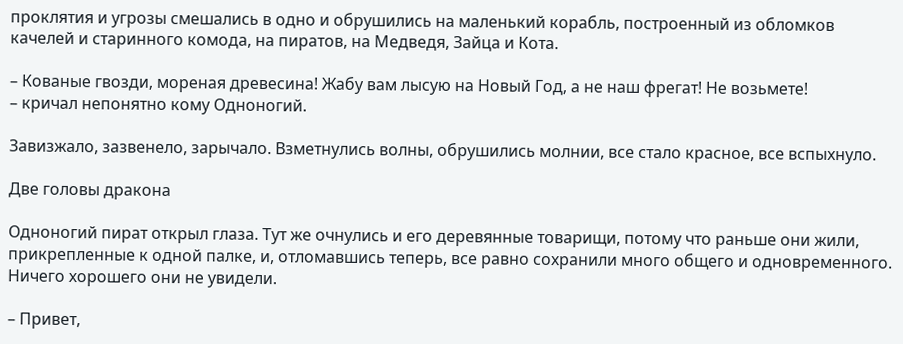проклятия и угрозы смешались в одно и обрушились на маленький корабль, построенный из обломков качелей и старинного комода, на пиратов, на Медведя, Зайца и Кота.

– Кованые гвозди, мореная древесина! Жабу вам лысую на Новый Год, а не наш фрегат! Не возьмете!
– кричал непонятно кому Одноногий.

Завизжало, зазвенело, зарычало. Взметнулись волны, обрушились молнии, все стало красное, все вспыхнуло.

Две головы дракона

Одноногий пират открыл глаза. Тут же очнулись и его деревянные товарищи, потому что раньше они жили, прикрепленные к одной палке, и, отломавшись теперь, все равно сохранили много общего и одновременного. Ничего хорошего они не увидели.

– Привет,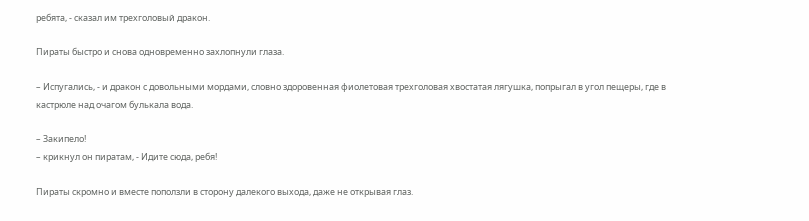ребята, - сказал им трехголовый дракон.

Пираты быстро и снова одновременно захлопнули глаза.

– Испугались, - и дракон с довольными мордами, словно здоровенная фиолетовая трехголовая хвостатая лягушка, попрыгал в угол пещеры, где в кастрюле над очагом булькала вода.

– Закипело!
– крикнул он пиратам, - Идите сюда, ребя!

Пираты скромно и вместе поползли в сторону далекого выхода, даже не открывая глаз.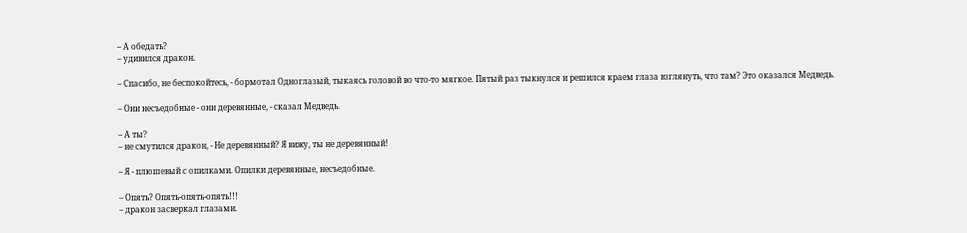– А обедать?
– удивился дракон.

– Спасибо, не беспокойтесь, - бормотал Одноглазый, тыкаясь головой во что-то мягкое. Пятый раз тыкнулся и решился краем глаза взглянуть, что там? Это оказался Медведь.

– Они несъедобные - они деревянные, - сказал Медведь.

– А ты?
– не смутился дракон, - Не деревянный? Я вижу, ты не деревянный!

– Я - плюшевый с опилками. Опилки деревянные, несъедобные.

– Опять? Опять-опять-опять!!!
– дракон засверкал глазами.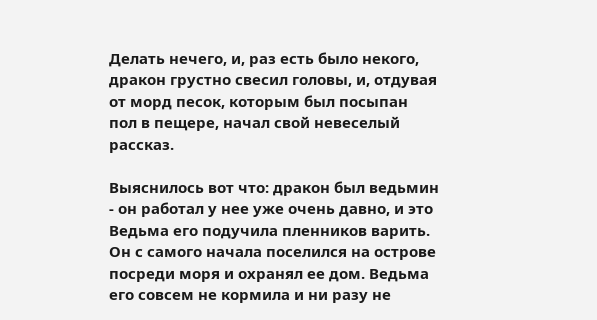Делать нечего, и, раз есть было некого, дракон грустно свесил головы, и, отдувая от морд песок, которым был посыпан пол в пещере, начал свой невеселый рассказ.

Выяснилось вот что: дракон был ведьмин - он работал у нее уже очень давно, и это Ведьма его подучила пленников варить. Он с самого начала поселился на острове посреди моря и охранял ее дом. Ведьма его совсем не кормила и ни разу не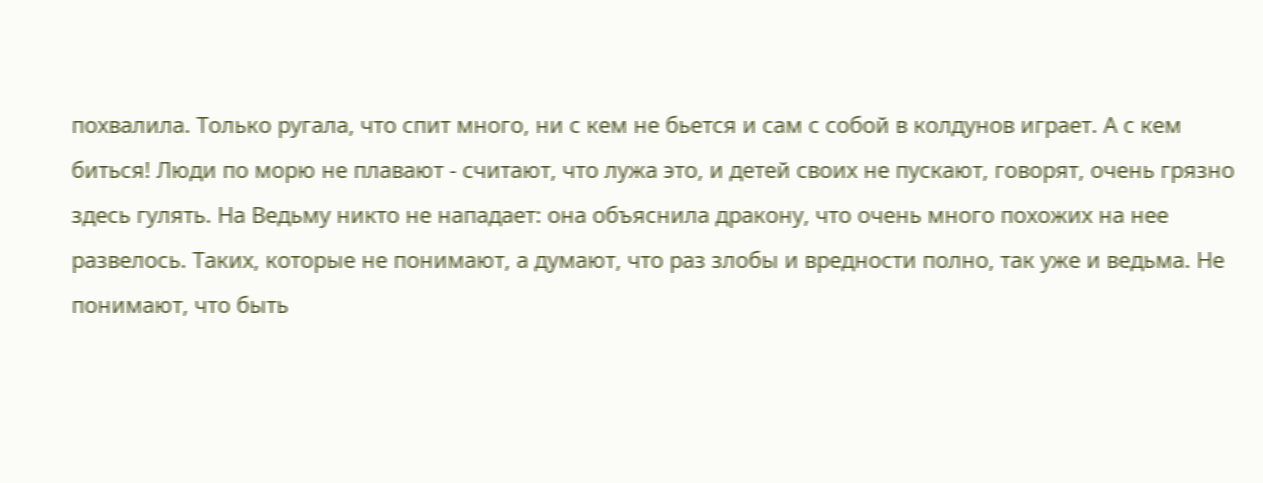похвалила. Только ругала, что спит много, ни с кем не бьется и сам с собой в колдунов играет. А с кем биться! Люди по морю не плавают - считают, что лужа это, и детей своих не пускают, говорят, очень грязно здесь гулять. На Ведьму никто не нападает: она объяснила дракону, что очень много похожих на нее развелось. Таких, которые не понимают, а думают, что раз злобы и вредности полно, так уже и ведьма. Не понимают, что быть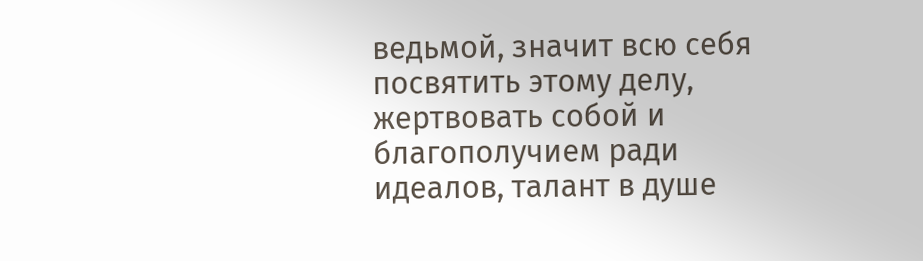ведьмой, значит всю себя посвятить этому делу, жертвовать собой и благополучием ради идеалов, талант в душе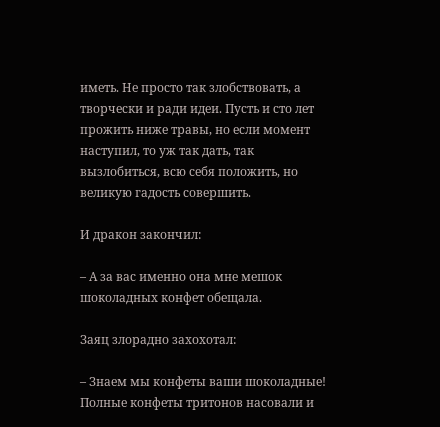иметь. Не просто так злобствовать, а творчески и ради идеи. Пусть и сто лет прожить ниже травы, но если момент наступил, то уж так дать, так вызлобиться, всю себя положить, но великую гадость совершить.

И дракон закончил:

– А за вас именно она мне мешок шоколадных конфет обещала.

Заяц злорадно захохотал:

– Знаем мы конфеты ваши шоколадные! Полные конфеты тритонов насовали и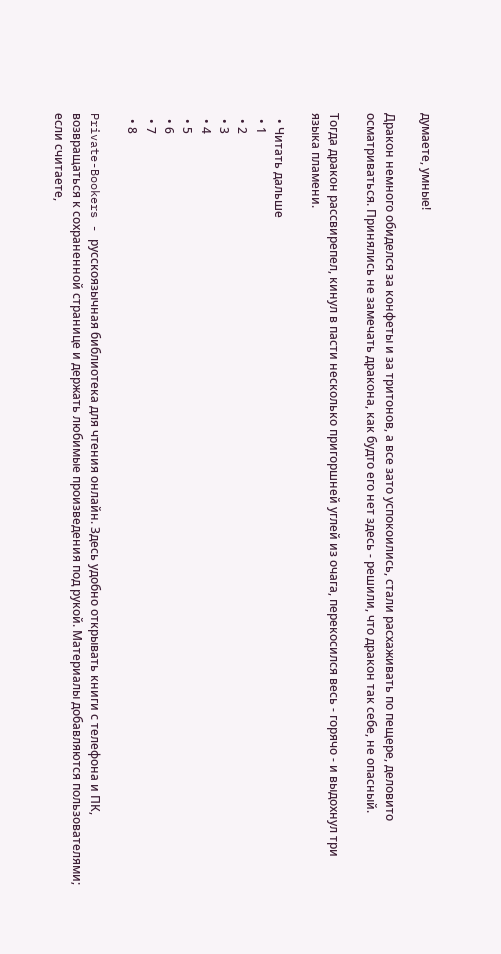думаете, умные!

Дракон немного обиделся за конфеты и за тритонов, а все зато успокоились, стали расхаживать по пещере, деловито осматриваться. Принялись не замечать дракона, как будто его нет здесь - решили, что дракон так себе, не опасный.

Тогда дракон рассвирепел, кинул в пасти несколько пригоршней углей из очага, перекосился весь - горячо - и выдохнул три языка пламени.

  • Читать дальше
  • 1
  • 2
  • 3
  • 4
  • 5
  • 6
  • 7
  • 8

Private-Bookers - русскоязычная библиотека для чтения онлайн. Здесь удобно открывать книги с телефона и ПК, возвращаться к сохраненной странице и держать любимые произведения под рукой. Материалы добавляются пользователями; если считаете,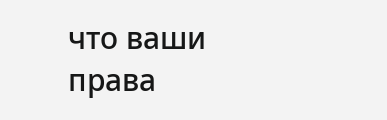что ваши права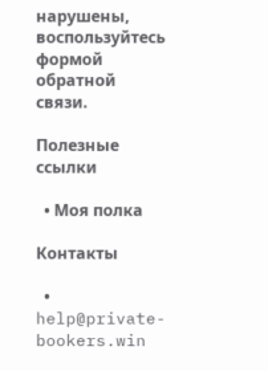нарушены, воспользуйтесь формой обратной связи.

Полезные ссылки

  • Моя полка

Контакты

  • help@private-bookers.win